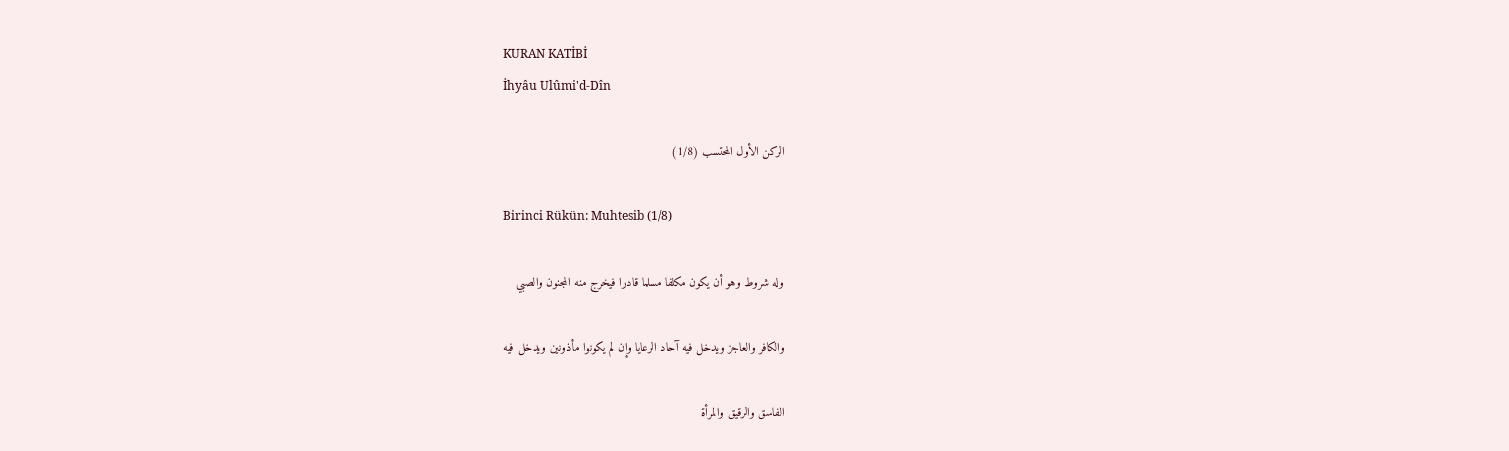KURAN KATİBİ
İhyâu Ulûmi'd-Dîn

الركن الأول المحتسب (1/8)

Birinci Rükün: Muhtesib (1/8)

وله شروط وهو أن يكون مكلفا مسلما قادرا فيخرج منه المجنون والصبي

والكافر والعاجز ويدخل فيه آحاد الرعايا وإن لم يكونوا مأذونين ويدخل فيه

الفاسق والرقيق والمرأة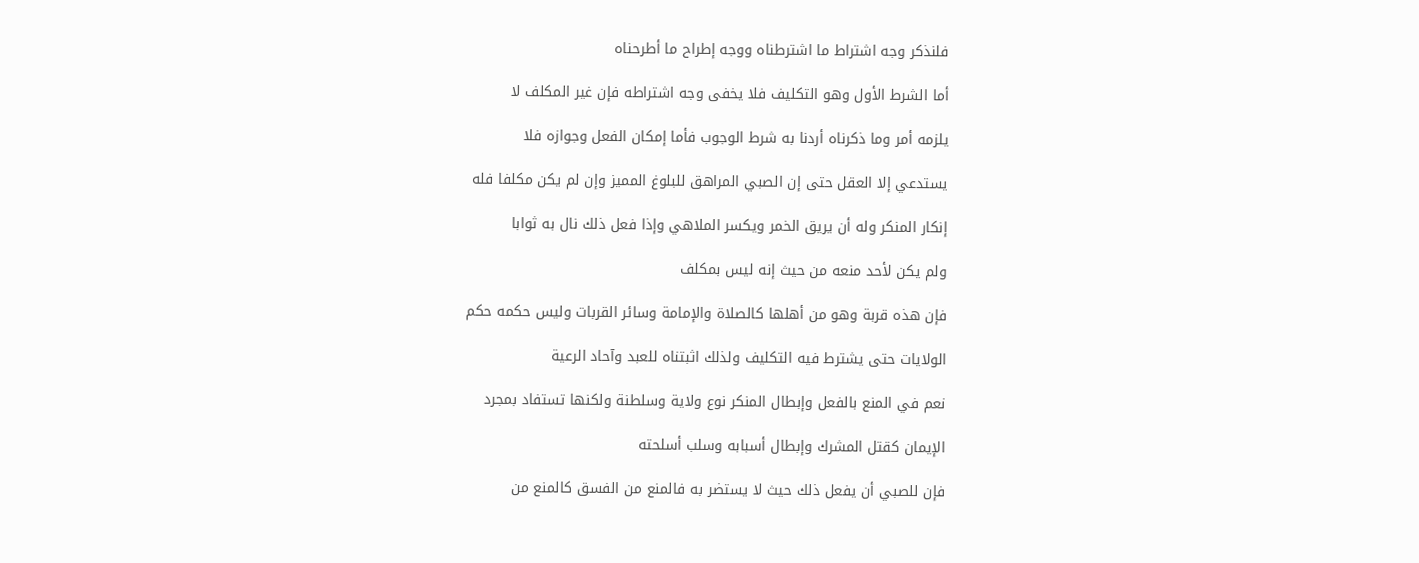فلنذكر وجه اشتراط ما اشترطناه ووجه إطراح ما أطرحناه

أما الشرط الأول وهو التكليف فلا يخفى وجه اشتراطه فإن غير المكلف لا

يلزمه أمر وما ذكرناه أردنا به شرط الوجوب فأما إمكان الفعل وجوازه فلا

يستدعي إلا العقل حتى إن الصبي المراهق للبلوغ المميز وإن لم يكن مكلفا فله

إنكار المنكر وله أن يريق الخمر ويكسر الملاهي وإذا فعل ذلك نال به ثوابا

ولم يكن لأحد منعه من حيث إنه ليس بمكلف

فإن هذه قربة وهو من أهلها كالصلاة والإمامة وسائر القربات وليس حكمه حكم

الولايات حتى يشترط فيه التكليف ولذلك اثبتناه للعبد وآحاد الرعية

نعم في المنع بالفعل وإبطال المنكر نوع ولاية وسلطنة ولكنها تستفاد بمجرد

الإيمان كقتل المشرك وإبطال أسبابه وسلب أسلحته

فإن للصبي أن يفعل ذلك حيث لا يستضر به فالمنع من الفسق كالمنع من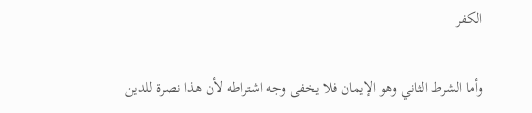الكفر

وأما الشرط الثاني وهو الإيمان فلا يخفى وجه اشتراطه لأن هذا نصرة للدين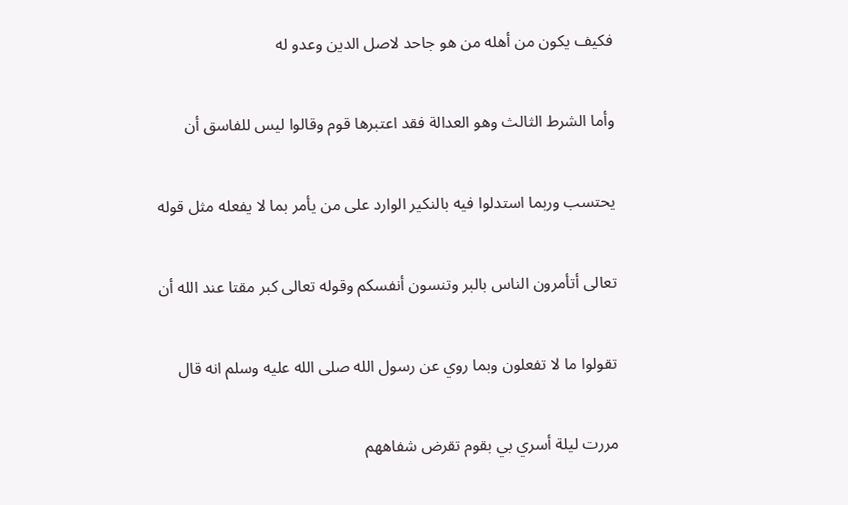فكيف يكون من أهله من هو جاحد لاصل الدين وعدو له

وأما الشرط الثالث وهو العدالة فقد اعتبرها قوم وقالوا ليس للفاسق أن

يحتسب وربما استدلوا فيه بالنكير الوارد على من يأمر بما لا يفعله مثل قوله

تعالى أتأمرون الناس بالبر وتنسون أنفسكم وقوله تعالى كبر مقتا عند الله أن

تقولوا ما لا تفعلون وبما روي عن رسول الله صلى الله عليه وسلم انه قال

مررت ليلة أسري بي بقوم تقرض شفاههم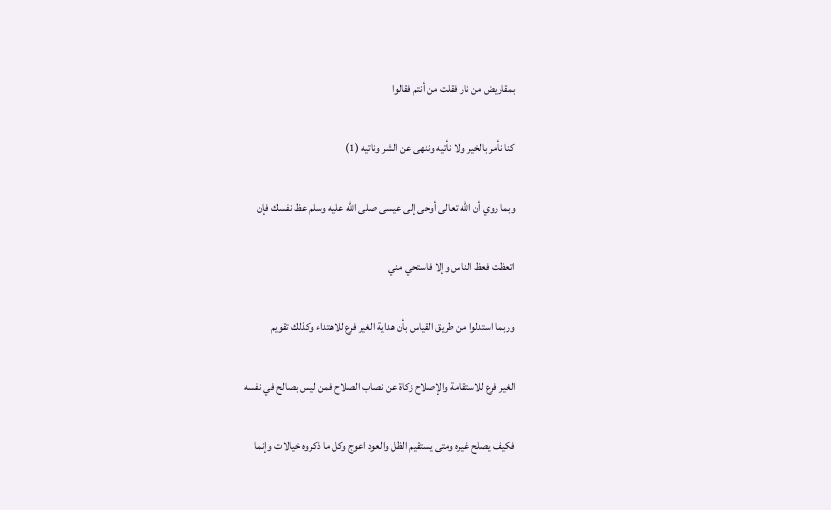بمقاريض من نار فقلت من أنتم فقالوا

كنا نأمر بالخير ولا نأتيه وننهى عن الشر وناتيه (1)

وبما روي أن الله تعالى أوحى إلى عيسى صلى الله عليه وسلم عظ نفسك فإن

اتعظت فعظ الناس وإلا فاستحي مني

وربما استدلوا من طريق القياس بأن هداية الغير فرع للاهتداء وكذلك تقويم

الغير فرع للاستقامة والإصلاح زكاة عن نصاب الصلاح فمن ليس بصالح في نفسه

فكيف يصلح غيره ومتى يستقيم الظل والعود اعوج وكل ما ذكروه خيالات وإنما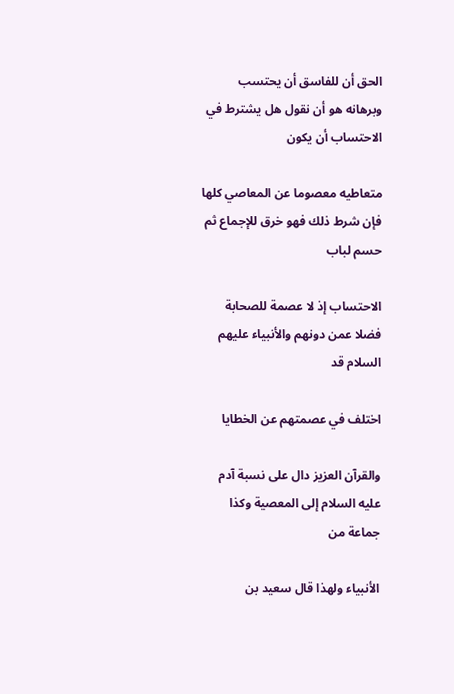الحق أن للفاسق أن يحتسب وبرهانه هو أن نقول هل يشترط في الاحتساب أن يكون

متعاطيه معصوما عن المعاصي كلها فإن شرط ذلك فهو خرق للإجماع ثم حسم لباب

الاحتساب إذ لا عصمة للصحابة فضلا عمن دونهم والأنبياء عليهم السلام قد

اختلف في عصمتهم عن الخطايا

والقرآن العزيز دال على نسبة آدم عليه السلام إلى المعصية وكذا جماعة من

الأنبياء ولهذا قال سعيد بن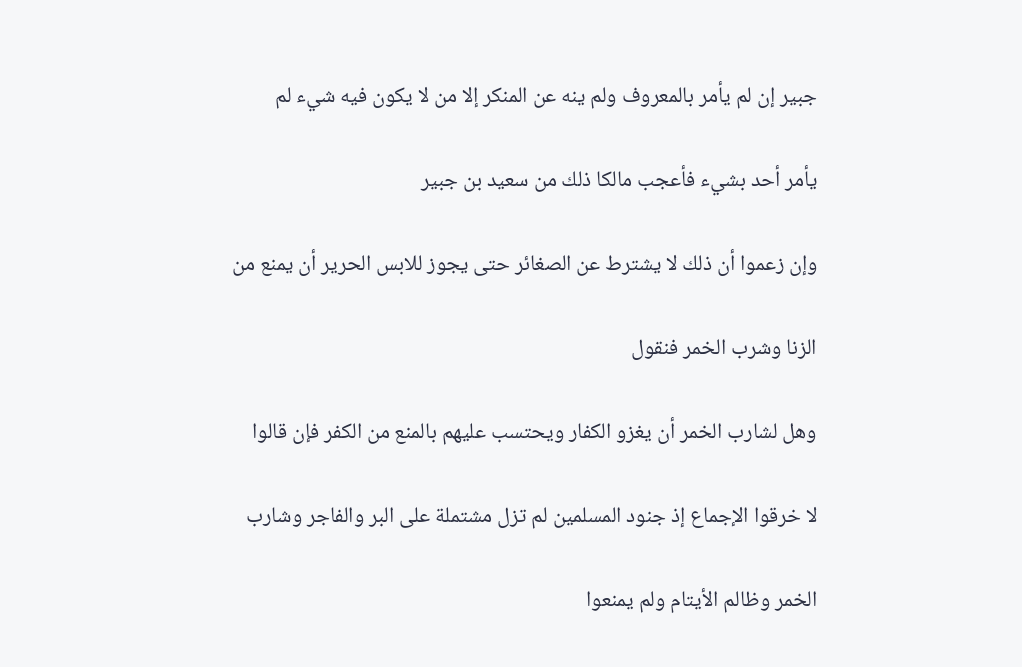جبير إن لم يأمر بالمعروف ولم ينه عن المنكر إلا من لا يكون فيه شيء لم

يأمر أحد بشيء فأعجب مالكا ذلك من سعيد بن جبير

وإن زعموا أن ذلك لا يشترط عن الصغائر حتى يجوز للابس الحرير أن يمنع من

الزنا وشرب الخمر فنقول

وهل لشارب الخمر أن يغزو الكفار ويحتسب عليهم بالمنع من الكفر فإن قالوا

لا خرقوا الإجماع إذ جنود المسلمين لم تزل مشتملة على البر والفاجر وشارب

الخمر وظالم الأيتام ولم يمنعوا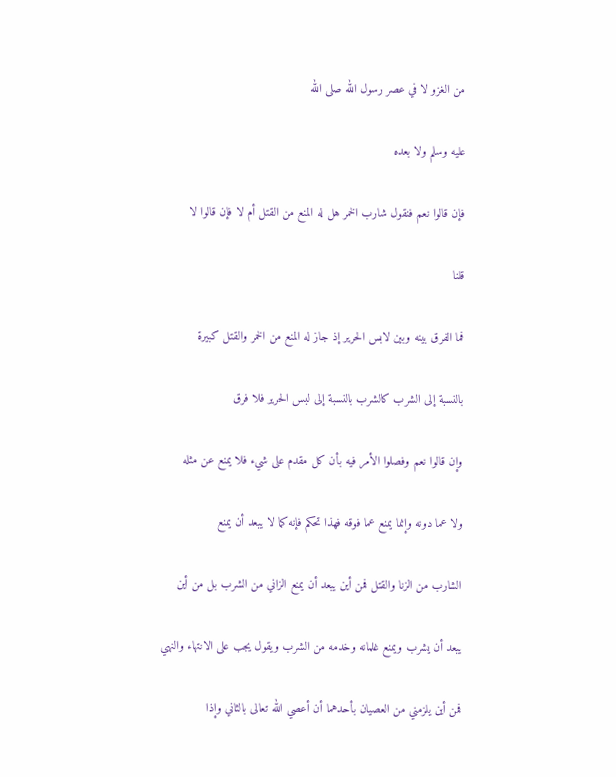من الغزو لا في عصر رسول الله صلى الله

عليه وسلم ولا بعده

فإن قالوا نعم فنقول شارب الخمر هل له المنع من القتل أم لا فإن قالوا لا

قلنا

فما الفرق بينه وبين لابس الحرير إذ جاز له المنع من الخمر والقتل كبيرة

بالنسبة إلى الشرب كالشرب بالنسبة إلى لبس الحرير فلا فرق

وإن قالوا نعم وفصلوا الأمر فيه بأن كل مقدم على شيء فلا يمنع عن مثله

ولا عما دونه وإنما يمنع عما فوقه فهذا تحكم فإنه كما لا يبعد أن يمنع

الشارب من الزنا والقتل فمن أين يبعد أن يمنع الزاني من الشرب بل من أين

يبعد أن يشرب ويمنع غلمانه وخدمه من الشرب ويقول يجب على الانتهاء والنهي

فمن أين يلزمني من العصيان بأحدهما أن أعصي الله تعالى بالثاني وإذا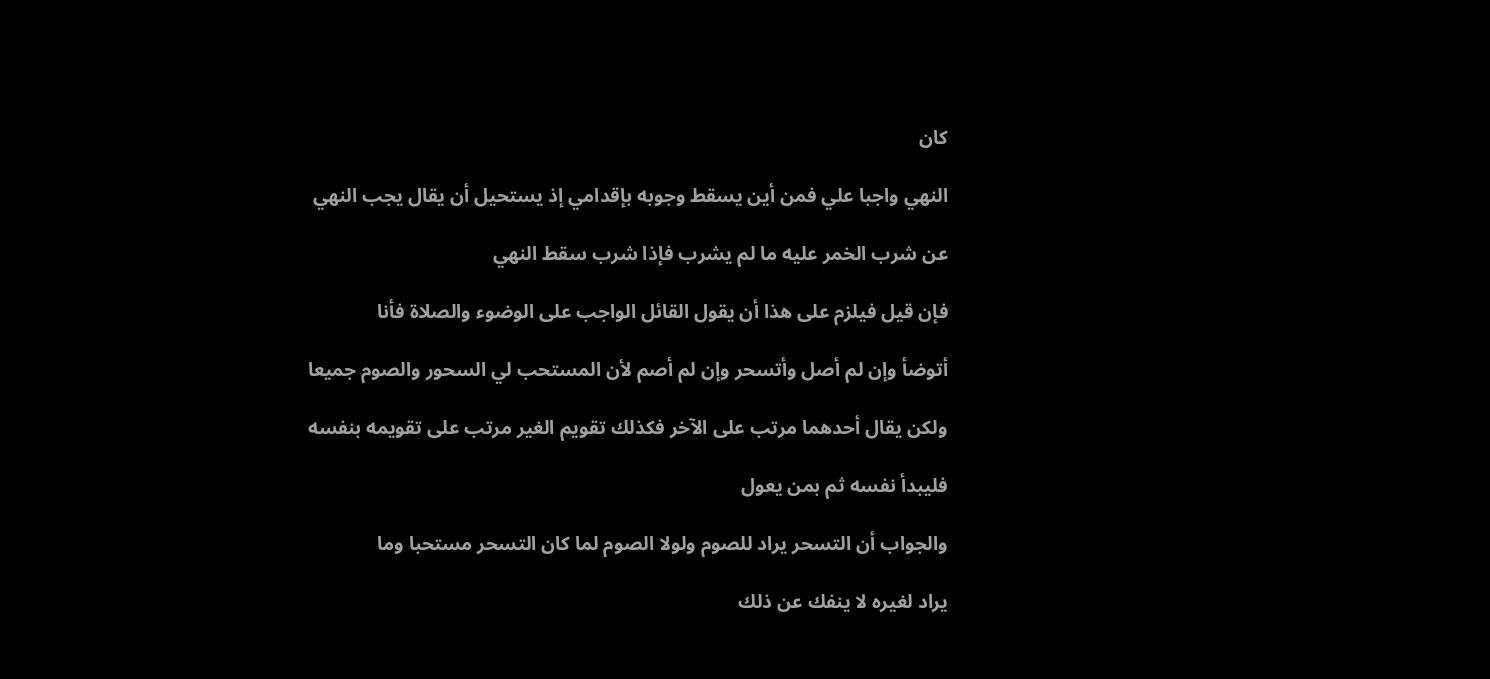كان

النهي واجبا علي فمن أين يسقط وجوبه بإقدامي إذ يستحيل أن يقال يجب النهي

عن شرب الخمر عليه ما لم يشرب فإذا شرب سقط النهي

فإن قيل فيلزم على هذا أن يقول القائل الواجب على الوضوء والصلاة فأنا

أتوضأ وإن لم أصل وأتسحر وإن لم أصم لأن المستحب لي السحور والصوم جميعا

ولكن يقال أحدهما مرتب على الآخر فكذلك تقويم الغير مرتب على تقويمه بنفسه

فليبدأ نفسه ثم بمن يعول

والجواب أن التسحر يراد للصوم ولولا الصوم لما كان التسحر مستحبا وما

يراد لغيره لا ينفك عن ذلك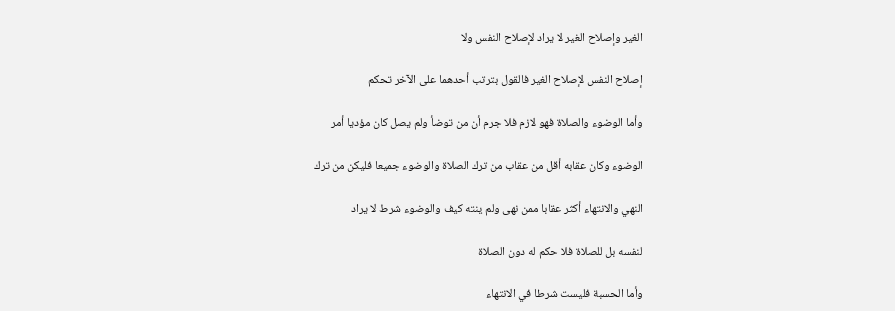الغير وإصلاح الغير لا يراد لإصلاح النفس ولا

إصلاح النفس لإصلاح الغير فالقول بترتب أحدهما على الآخر تحكم

وأما الوضوء والصلاة فهو لازم فلا جرم أن من توضأ ولم يصل كان مؤديا أمر

الوضوء وكان عقابه أقل من عقاب من ترك الصلاة والوضوء جميعا فليكن من ترك

النهي والانتهاء أكثر عقابا ممن نهى ولم ينته كيف والوضوء شرط لا يراد

لنفسه بل للصلاة فلا حكم له دون الصلاة

وأما الحسبة فليست شرطا في الانتهاء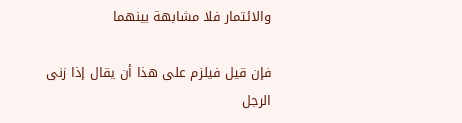والائتمار فلا مشابهة بينهما

فإن قيل فيلزم على هذا أن يقال إذا زنى الرجل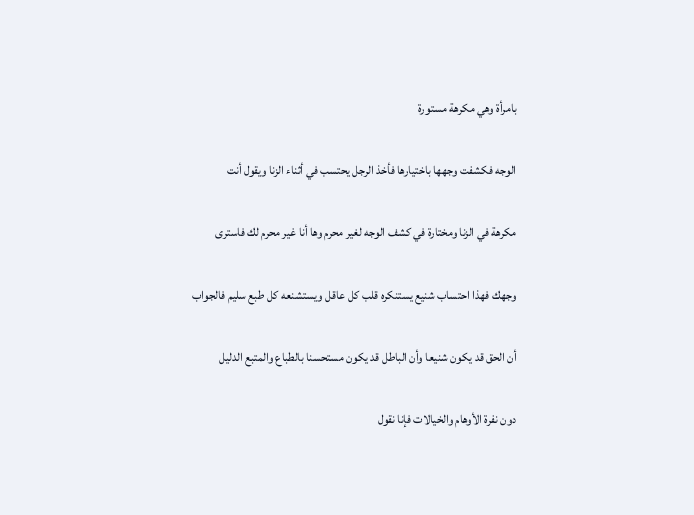بامرأة وهي مكرهة مستورة

الوجه فكشفت وجهها باختيارها فأخذ الرجل يحتسب في أثناء الزنا ويقول أنت

مكرهة في الزنا ومختارة في كشف الوجه لغير محرم وها أنا غير محرم لك فاسترى

وجهك فهذا احتساب شنيع يستنكره قلب كل عاقل ويستشنعه كل طبع سليم فالجواب

أن الحق قد يكون شنيعا وأن الباطل قد يكون مستحسنا بالطباع والمتبع الدليل

دون نفرة الأوهام والخيالات فإنا نقول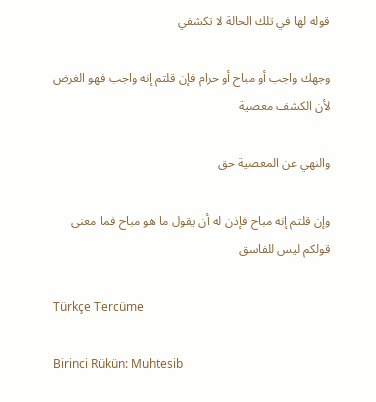قوله لها في تلك الحالة لا تكشفي

وجهك واجب أو مباح أو حرام فإن قلتم إنه واجب فهو الغرض لأن الكشف معصية

والنهي عن المعصية حق

وإن قلتم إنه مباح فإذن له أن يقول ما هو مباح فما معنى قولكم ليس للفاسق

Türkçe Tercüme

Birinci Rükün: Muhtesib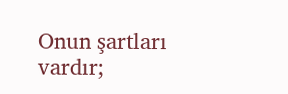Onun şartları vardır;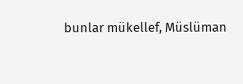bunlar mükellef, Müslüman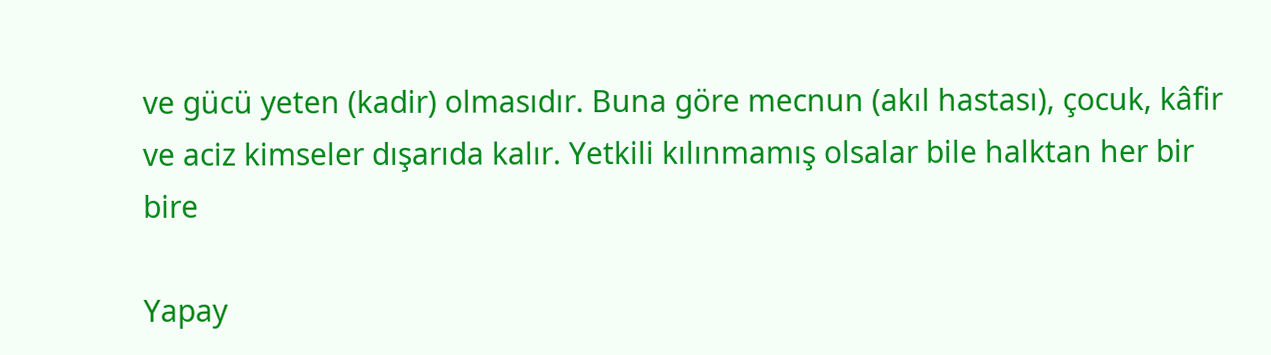ve gücü yeten (kadir) olmasıdır. Buna göre mecnun (akıl hastası), çocuk, kâfir ve aciz kimseler dışarıda kalır. Yetkili kılınmamış olsalar bile halktan her bir bire

Yapay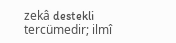zekâ destekli tercümedir; ilmî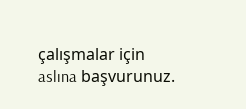çalışmalar için aslına başvurunuz.